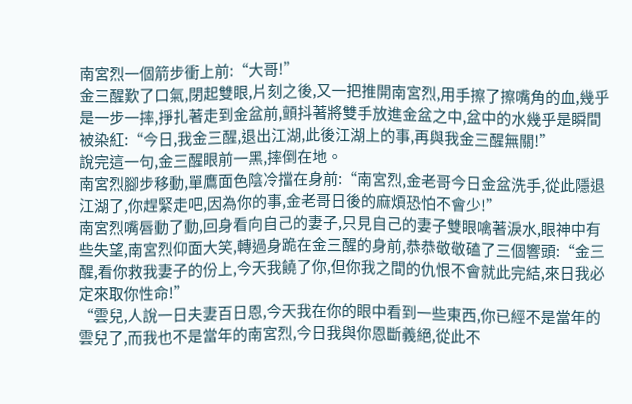南宮烈一個箭步衝上前:“大哥!”
金三醒歎了口氣,閉起雙眼,片刻之後,又一把推開南宮烈,用手擦了擦嘴角的血,幾乎是一步一摔,掙扎著走到金盆前,顫抖著將雙手放進金盆之中,盆中的水幾乎是瞬間被染紅:“今日,我金三醒,退出江湖,此後江湖上的事,再與我金三醒無關!”
說完這一句,金三醒眼前一黑,摔倒在地。
南宮烈腳步移動,單鷹面色陰冷擋在身前:“南宮烈,金老哥今日金盆洗手,從此隱退江湖了,你趕緊走吧,因為你的事,金老哥日後的麻煩恐怕不會少!”
南宮烈嘴唇動了動,回身看向自己的妻子,只見自己的妻子雙眼噙著淚水,眼神中有些失望,南宮烈仰面大笑,轉過身跪在金三醒的身前,恭恭敬敬磕了三個響頭:“金三醒,看你救我妻子的份上,今天我饒了你,但你我之間的仇恨不會就此完結,來日我必定來取你性命!”
“雲兒,人說一日夫妻百日恩,今天我在你的眼中看到一些東西,你已經不是當年的雲兒了,而我也不是當年的南宮烈,今日我與你恩斷義絕,從此不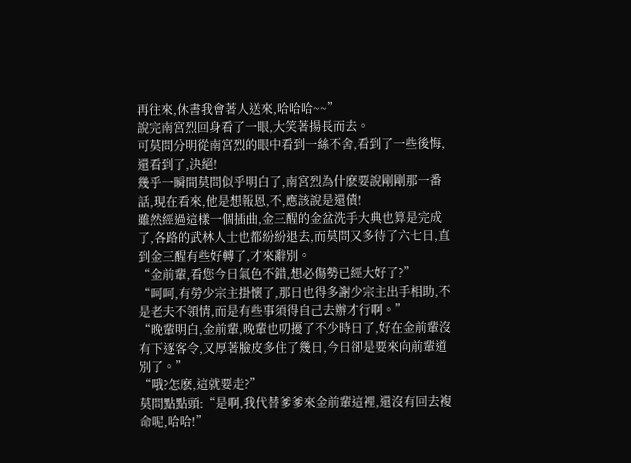再往來,休書我會著人送來,哈哈哈~~”
說完南宮烈回身看了一眼,大笑著揚長而去。
可莫問分明從南宮烈的眼中看到一絲不舍,看到了一些後悔,還看到了,決絕!
幾乎一瞬間莫問似乎明白了,南宮烈為什麽要說剛剛那一番話,現在看來,他是想報恩,不,應該說是還債!
雖然經過這樣一個插曲,金三醒的金盆洗手大典也算是完成了,各路的武林人士也都紛紛退去,而莫問又多待了六七日,直到金三醒有些好轉了,才來辭別。
“金前輩,看您今日氣色不錯,想必傷勢已經大好了?”
“呵呵,有勞少宗主掛懷了,那日也得多謝少宗主出手相助,不是老夫不領情,而是有些事須得自己去辦才行啊。”
“晚輩明白,金前輩,晚輩也叨擾了不少時日了,好在金前輩沒有下逐客令,又厚著臉皮多住了幾日,今日卻是要來向前輩道別了。”
“哦?怎麽,這就要走?”
莫問點點頭:“是啊,我代替爹爹來金前輩這裡,還沒有回去複命呢,哈哈!”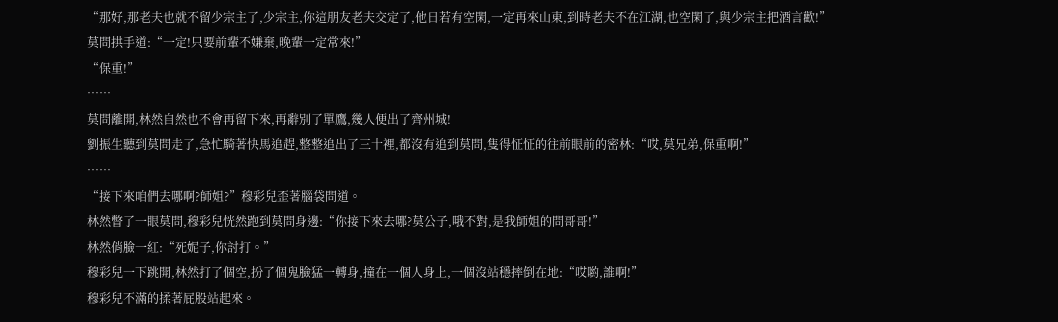“那好,那老夫也就不留少宗主了,少宗主,你這朋友老夫交定了,他日若有空閑,一定再來山東,到時老夫不在江湖,也空閑了,與少宗主把酒言歡!”
莫問拱手道:“一定!只要前輩不嫌棄,晚輩一定常來!”
“保重!”
……
莫問離開,林然自然也不會再留下來,再辭別了單鷹,幾人便出了齊州城!
劉振生聽到莫問走了,急忙騎著快馬追趕,整整追出了三十裡,都沒有追到莫問,隻得怔怔的往前眼前的密林:“哎,莫兄弟,保重啊!”
……
“接下來咱們去哪啊?師姐?”穆彩兒歪著腦袋問道。
林然瞥了一眼莫問,穆彩兒恍然跑到莫問身邊:“你接下來去哪?莫公子,哦不對,是我師姐的問哥哥!”
林然俏臉一紅:“死妮子,你討打。”
穆彩兒一下跳開,林然打了個空,扮了個鬼臉猛一轉身,撞在一個人身上,一個沒站穩摔倒在地:“哎喲,誰啊!”
穆彩兒不滿的揉著屁股站起來。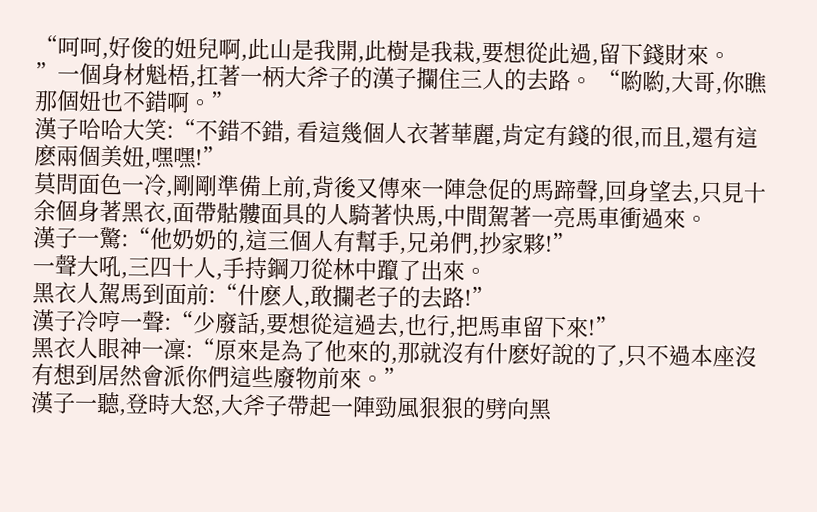“呵呵,好俊的妞兒啊,此山是我開,此樹是我栽,要想從此過,留下錢財來。
”一個身材魁梧,扛著一柄大斧子的漢子攔住三人的去路。 “喲喲,大哥,你瞧那個妞也不錯啊。”
漢子哈哈大笑:“不錯不錯, 看這幾個人衣著華麗,肯定有錢的很,而且,還有這麽兩個美妞,嘿嘿!”
莫問面色一冷,剛剛準備上前,背後又傳來一陣急促的馬蹄聲,回身望去,只見十余個身著黑衣,面帶骷髏面具的人騎著快馬,中間駕著一亮馬車衝過來。
漢子一驚:“他奶奶的,這三個人有幫手,兄弟們,抄家夥!”
一聲大吼,三四十人,手持鋼刀從林中躥了出來。
黑衣人駕馬到面前:“什麽人,敢攔老子的去路!”
漢子冷哼一聲:“少廢話,要想從這過去,也行,把馬車留下來!”
黑衣人眼神一凜:“原來是為了他來的,那就沒有什麽好說的了,只不過本座沒有想到居然會派你們這些廢物前來。”
漢子一聽,登時大怒,大斧子帶起一陣勁風狠狠的劈向黑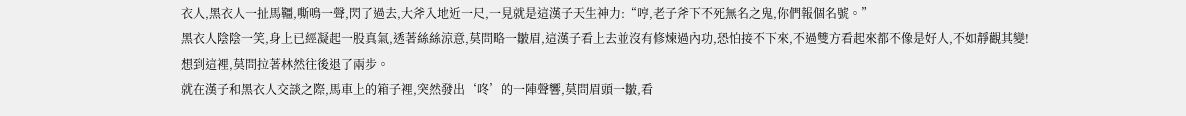衣人,黑衣人一扯馬韁,嘶鳴一聲,閃了過去,大斧入地近一尺,一見就是這漢子天生神力:“哼,老子斧下不死無名之鬼,你們報個名號。”
黑衣人陰陰一笑,身上已經凝起一股真氣,透著絲絲涼意,莫問略一皺眉,這漢子看上去並沒有修煉過內功,恐怕接不下來,不過雙方看起來都不像是好人,不如靜觀其變!
想到這裡,莫問拉著林然往後退了兩步。
就在漢子和黑衣人交談之際,馬車上的箱子裡,突然發出‘咚’的一陣聲響,莫問眉頭一皺,看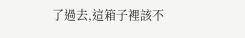了過去,這箱子裡該不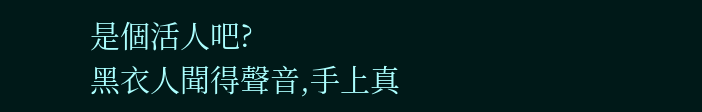是個活人吧?
黑衣人聞得聲音,手上真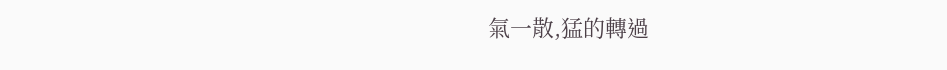氣一散,猛的轉過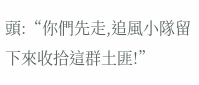頭:“你們先走,追風小隊留下來收拾這群土匪!”